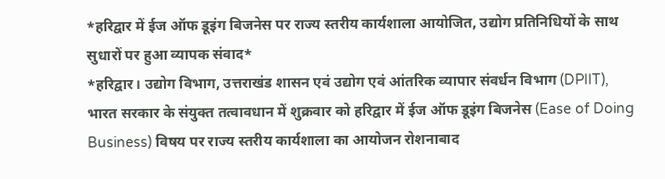*हरिद्वार में ईज ऑफ डूइंग बिजनेस पर राज्य स्तरीय कार्यशाला आयोजित, उद्योग प्रतिनिधियों के साथ सुधारों पर हुआ व्यापक संवाद*
*हरिद्वार। उद्योग विभाग, उत्तराखंड शासन एवं उद्योग एवं आंतरिक व्यापार संवर्धन विभाग (DPIIT), भारत सरकार के संयुक्त तत्वावधान में शुक्रवार को हरिद्वार में ईज ऑफ डूइंग बिजनेस (Ease of Doing Business) विषय पर राज्य स्तरीय कार्यशाला का आयोजन रोशनाबाद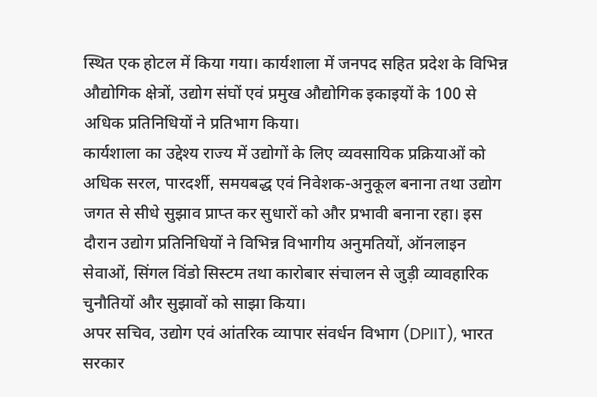स्थित एक होटल में किया गया। कार्यशाला में जनपद सहित प्रदेश के विभिन्न औद्योगिक क्षेत्रों, उद्योग संघों एवं प्रमुख औद्योगिक इकाइयों के 100 से अधिक प्रतिनिधियों ने प्रतिभाग किया।
कार्यशाला का उद्देश्य राज्य में उद्योगों के लिए व्यवसायिक प्रक्रियाओं को अधिक सरल, पारदर्शी, समयबद्ध एवं निवेशक-अनुकूल बनाना तथा उद्योग जगत से सीधे सुझाव प्राप्त कर सुधारों को और प्रभावी बनाना रहा। इस दौरान उद्योग प्रतिनिधियों ने विभिन्न विभागीय अनुमतियों, ऑनलाइन सेवाओं, सिंगल विंडो सिस्टम तथा कारोबार संचालन से जुड़ी व्यावहारिक चुनौतियों और सुझावों को साझा किया।
अपर सचिव, उद्योग एवं आंतरिक व्यापार संवर्धन विभाग (DPIIT), भारत सरकार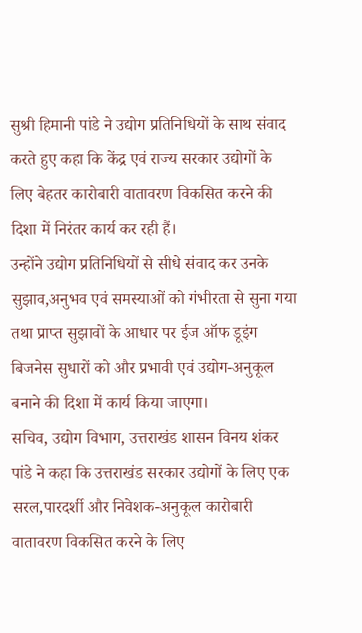सुश्री हिमानी पांडे ने उद्योग प्रतिनिधियों के साथ संवाद करते हुए कहा कि केंद्र एवं राज्य सरकार उद्योगों के लिए बेहतर कारोबारी वातावरण विकसित करने की दिशा में निरंतर कार्य कर रही हैं।
उन्होंने उद्योग प्रतिनिधियों से सीधे संवाद कर उनके सुझाव,अनुभव एवं समस्याओं को गंभीरता से सुना गया तथा प्राप्त सुझावों के आधार पर ईज ऑफ डूइंग बिजनेस सुधारों को और प्रभावी एवं उद्योग-अनुकूल बनाने की दिशा में कार्य किया जाएगा।
सचिव, उद्योग विभाग, उत्तराखंड शासन विनय शंकर पांडे ने कहा कि उत्तराखंड सरकार उद्योगों के लिए एक सरल,पारदर्शी और निवेशक-अनुकूल कारोबारी वातावरण विकसित करने के लिए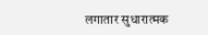लगातार सुधारात्मक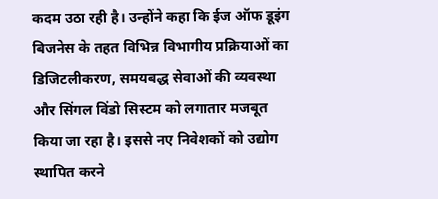कदम उठा रही है। उन्होंने कहा कि ईज ऑफ डूइंग बिजनेस के तहत विभिन्न विभागीय प्रक्रियाओं का डिजिटलीकरण, समयबद्ध सेवाओं की व्यवस्था और सिंगल विंडो सिस्टम को लगातार मजबूत किया जा रहा है। इससे नए निवेशकों को उद्योग स्थापित करने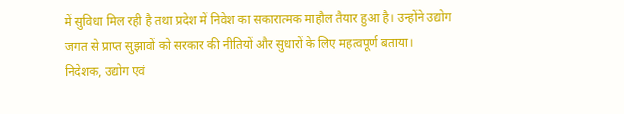में सुविधा मिल रही है तथा प्रदेश में निवेश का सकारात्मक माहौल तैयार हुआ है। उन्होंने उद्योग जगत से प्राप्त सुझावों को सरकार की नीतियों और सुधारों के लिए महत्वपूर्ण बताया।
निदेशक, उद्योग एवं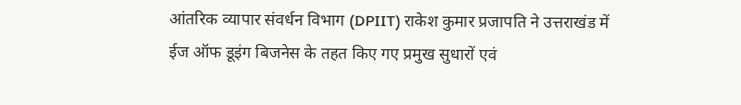आंतरिक व्यापार संवर्धन विभाग (DPIIT) राकेश कुमार प्रजापति ने उत्तराखंड में ईज ऑफ डूइंग बिजनेस के तहत किए गए प्रमुख सुधारों एवं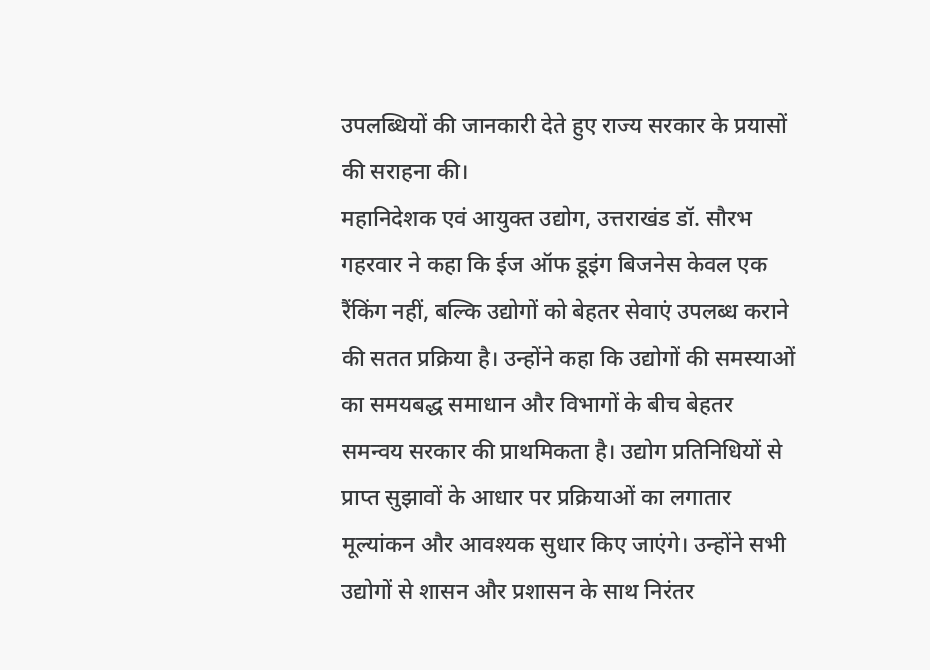उपलब्धियों की जानकारी देते हुए राज्य सरकार के प्रयासों की सराहना की।
महानिदेशक एवं आयुक्त उद्योग, उत्तराखंड डॉ. सौरभ गहरवार ने कहा कि ईज ऑफ डूइंग बिजनेस केवल एक रैंकिंग नहीं, बल्कि उद्योगों को बेहतर सेवाएं उपलब्ध कराने की सतत प्रक्रिया है। उन्होंने कहा कि उद्योगों की समस्याओं का समयबद्ध समाधान और विभागों के बीच बेहतर समन्वय सरकार की प्राथमिकता है। उद्योग प्रतिनिधियों से प्राप्त सुझावों के आधार पर प्रक्रियाओं का लगातार मूल्यांकन और आवश्यक सुधार किए जाएंगे। उन्होंने सभी उद्योगों से शासन और प्रशासन के साथ निरंतर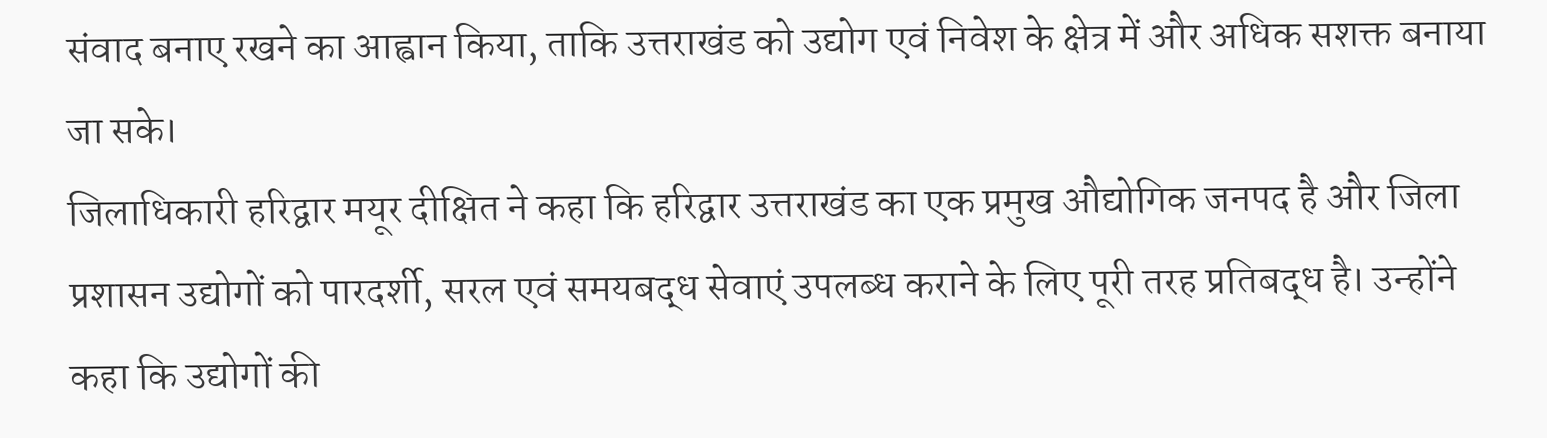संवाद बनाए रखने का आह्वान किया, ताकि उत्तराखंड को उद्योग एवं निवेश के क्षेत्र में और अधिक सशक्त बनाया जा सके।
जिलाधिकारी हरिद्वार मयूर दीक्षित ने कहा कि हरिद्वार उत्तराखंड का एक प्रमुख औद्योगिक जनपद है और जिला प्रशासन उद्योगों को पारदर्शी, सरल एवं समयबद्ध सेवाएं उपलब्ध कराने के लिए पूरी तरह प्रतिबद्ध है। उन्होंने कहा कि उद्योगों की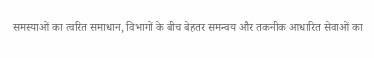समस्याओं का त्वरित समाधान, विभागों के बीच बेहतर समन्वय और तकनीक आधारित सेवाओं का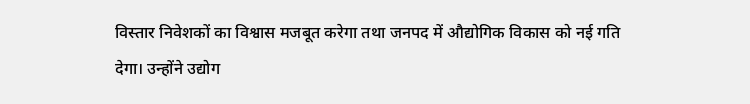विस्तार निवेशकों का विश्वास मजबूत करेगा तथा जनपद में औद्योगिक विकास को नई गति देगा। उन्होंने उद्योग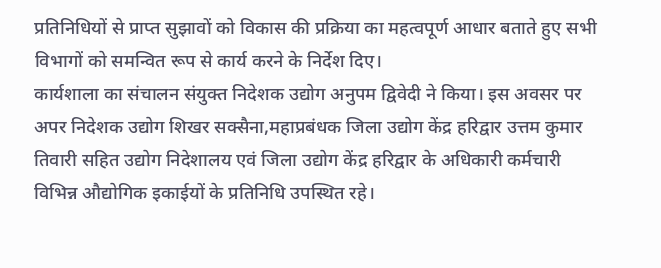प्रतिनिधियों से प्राप्त सुझावों को विकास की प्रक्रिया का महत्वपूर्ण आधार बताते हुए सभी विभागों को समन्वित रूप से कार्य करने के निर्देश दिए।
कार्यशाला का संचालन संयुक्त निदेशक उद्योग अनुपम द्विवेदी ने किया। इस अवसर पर अपर निदेशक उद्योग शिखर सक्सैना,महाप्रबंधक जिला उद्योग केंद्र हरिद्वार उत्तम कुमार तिवारी सहित उद्योग निदेशालय एवं जिला उद्योग केंद्र हरिद्वार के अधिकारी कर्मचारी विभिन्न औद्योगिक इकाईयों के प्रतिनिधि उपस्थित रहे।